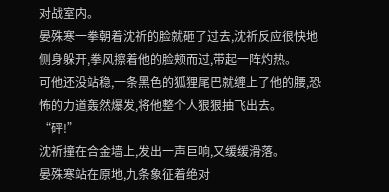对战室内。
晏殊寒一拳朝着沈祈的脸就砸了过去,沈祈反应很快地侧身躲开,拳风擦着他的脸颊而过,带起一阵灼热。
可他还没站稳,一条黑色的狐狸尾巴就缠上了他的腰,恐怖的力道轰然爆发,将他整个人狠狠抽飞出去。
“砰!”
沈祈撞在合金墙上,发出一声巨响,又缓缓滑落。
晏殊寒站在原地,九条象征着绝对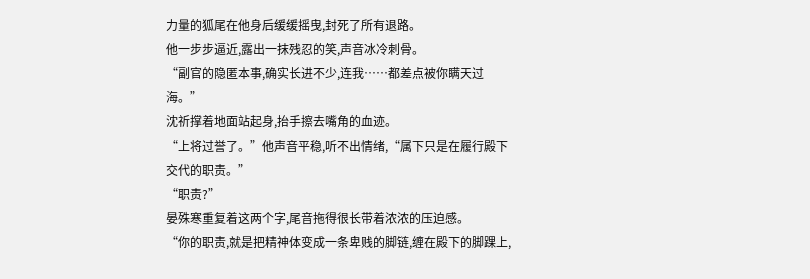力量的狐尾在他身后缓缓摇曳,封死了所有退路。
他一步步逼近,露出一抹残忍的笑,声音冰冷刺骨。
“副官的隐匿本事,确实长进不少,连我……都差点被你瞒天过海。”
沈祈撑着地面站起身,抬手擦去嘴角的血迹。
“上将过誉了。”他声音平稳,听不出情绪,“属下只是在履行殿下交代的职责。”
“职责?”
晏殊寒重复着这两个字,尾音拖得很长带着浓浓的压迫感。
“你的职责,就是把精神体变成一条卑贱的脚链,缠在殿下的脚踝上,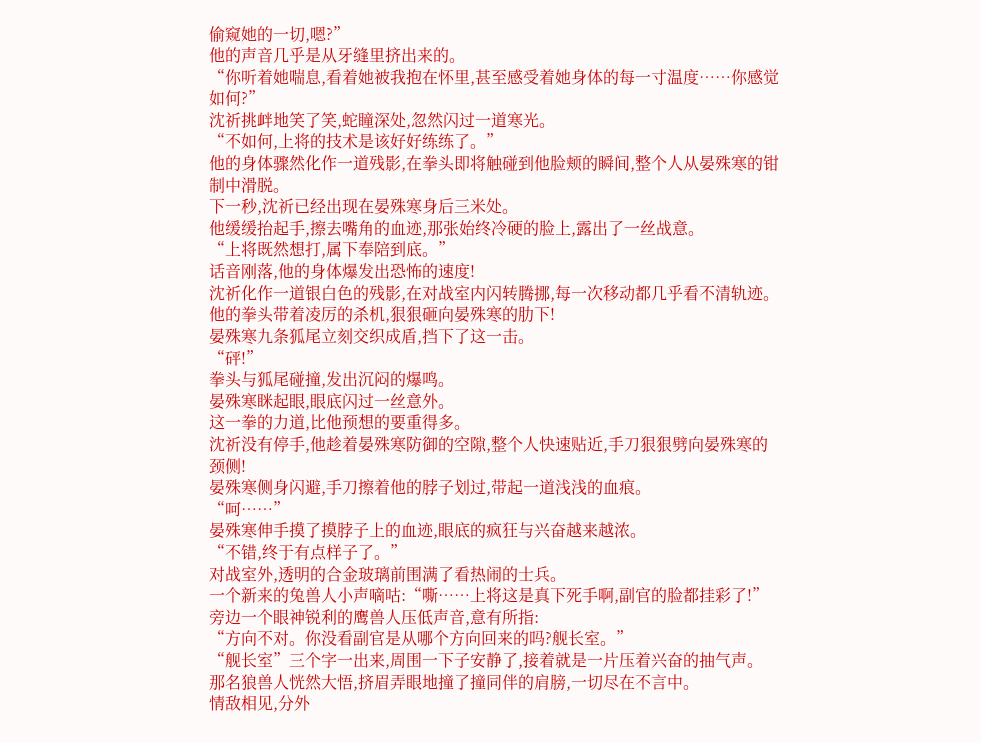偷窥她的一切,嗯?”
他的声音几乎是从牙缝里挤出来的。
“你听着她喘息,看着她被我抱在怀里,甚至感受着她身体的每一寸温度……你感觉如何?”
沈祈挑衅地笑了笑,蛇瞳深处,忽然闪过一道寒光。
“不如何,上将的技术是该好好练练了。”
他的身体骤然化作一道残影,在拳头即将触碰到他脸颊的瞬间,整个人从晏殊寒的钳制中滑脱。
下一秒,沈祈已经出现在晏殊寒身后三米处。
他缓缓抬起手,擦去嘴角的血迹,那张始终冷硬的脸上,露出了一丝战意。
“上将既然想打,属下奉陪到底。”
话音刚落,他的身体爆发出恐怖的速度!
沈祈化作一道银白色的残影,在对战室内闪转腾挪,每一次移动都几乎看不清轨迹。
他的拳头带着凌厉的杀机,狠狠砸向晏殊寒的肋下!
晏殊寒九条狐尾立刻交织成盾,挡下了这一击。
“砰!”
拳头与狐尾碰撞,发出沉闷的爆鸣。
晏殊寒眯起眼,眼底闪过一丝意外。
这一拳的力道,比他预想的要重得多。
沈祈没有停手,他趁着晏殊寒防御的空隙,整个人快速贴近,手刀狠狠劈向晏殊寒的颈侧!
晏殊寒侧身闪避,手刀擦着他的脖子划过,带起一道浅浅的血痕。
“呵……”
晏殊寒伸手摸了摸脖子上的血迹,眼底的疯狂与兴奋越来越浓。
“不错,终于有点样子了。”
对战室外,透明的合金玻璃前围满了看热闹的士兵。
一个新来的兔兽人小声嘀咕:“嘶……上将这是真下死手啊,副官的脸都挂彩了!”
旁边一个眼神锐利的鹰兽人压低声音,意有所指:
“方向不对。你没看副官是从哪个方向回来的吗?舰长室。”
“舰长室”三个字一出来,周围一下子安静了,接着就是一片压着兴奋的抽气声。
那名狼兽人恍然大悟,挤眉弄眼地撞了撞同伴的肩膀,一切尽在不言中。
情敌相见,分外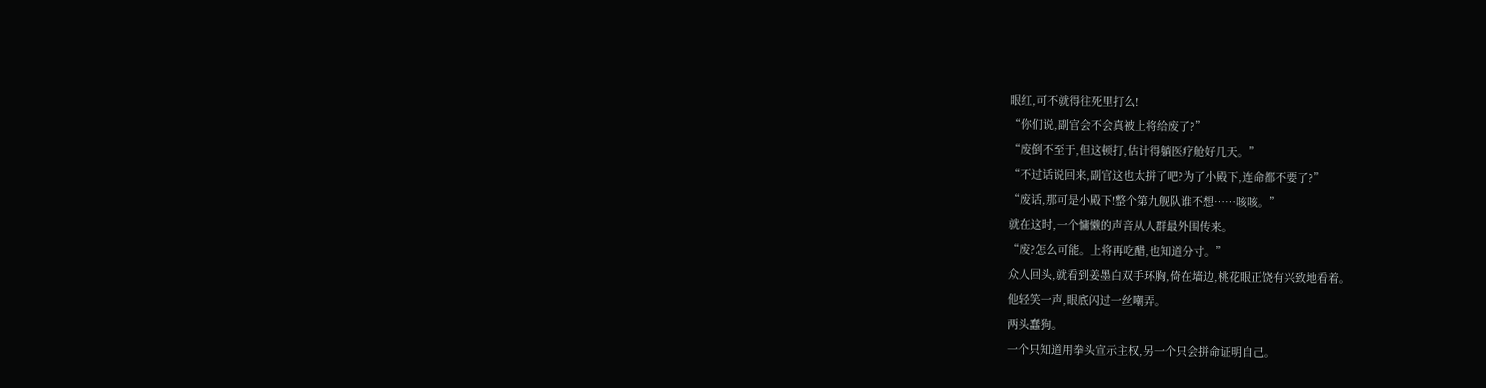眼红,可不就得往死里打么!
“你们说,副官会不会真被上将给废了?”
“废倒不至于,但这顿打,估计得躺医疗舱好几天。”
“不过话说回来,副官这也太拼了吧?为了小殿下,连命都不要了?”
“废话,那可是小殿下!整个第九舰队谁不想……咳咳。”
就在这时,一个慵懒的声音从人群最外围传来。
“废?怎么可能。上将再吃醋,也知道分寸。”
众人回头,就看到姜墨白双手环胸,倚在墙边,桃花眼正饶有兴致地看着。
他轻笑一声,眼底闪过一丝嘲弄。
两头蠢狗。
一个只知道用拳头宣示主权,另一个只会拼命证明自己。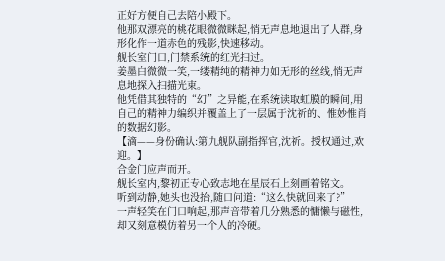正好方便自己去陪小殿下。
他那双漂亮的桃花眼微微眯起,悄无声息地退出了人群,身形化作一道赤色的残影,快速移动。
舰长室门口,门禁系统的红光扫过。
姜墨白微微一笑,一缕精纯的精神力如无形的丝线,悄无声息地探入扫描光束。
他凭借其独特的“幻”之异能,在系统读取虹膜的瞬间,用自己的精神力编织并覆盖上了一层属于沈祈的、惟妙惟肖的数据幻影。
【滴——身份确认:第九舰队副指挥官,沈祈。授权通过,欢迎。】
合金门应声而开。
舰长室内,黎初正专心致志地在星辰石上刻画着铭文。
听到动静,她头也没抬,随口问道:“这么快就回来了?”
一声轻笑在门口响起,那声音带着几分熟悉的慵懒与磁性,却又刻意模仿着另一个人的冷硬。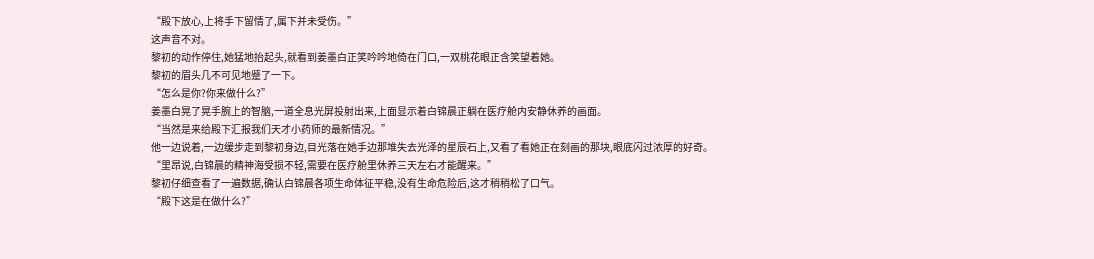“殿下放心,上将手下留情了,属下并未受伤。”
这声音不对。
黎初的动作停住,她猛地抬起头,就看到姜墨白正笑吟吟地倚在门口,一双桃花眼正含笑望着她。
黎初的眉头几不可见地蹙了一下。
“怎么是你?你来做什么?”
姜墨白晃了晃手腕上的智脑,一道全息光屏投射出来,上面显示着白锦晨正躺在医疗舱内安静休养的画面。
“当然是来给殿下汇报我们天才小药师的最新情况。”
他一边说着,一边缓步走到黎初身边,目光落在她手边那堆失去光泽的星辰石上,又看了看她正在刻画的那块,眼底闪过浓厚的好奇。
“里昂说,白锦晨的精神海受损不轻,需要在医疗舱里休养三天左右才能醒来。”
黎初仔细查看了一遍数据,确认白锦晨各项生命体征平稳,没有生命危险后,这才稍稍松了口气。
“殿下这是在做什么?”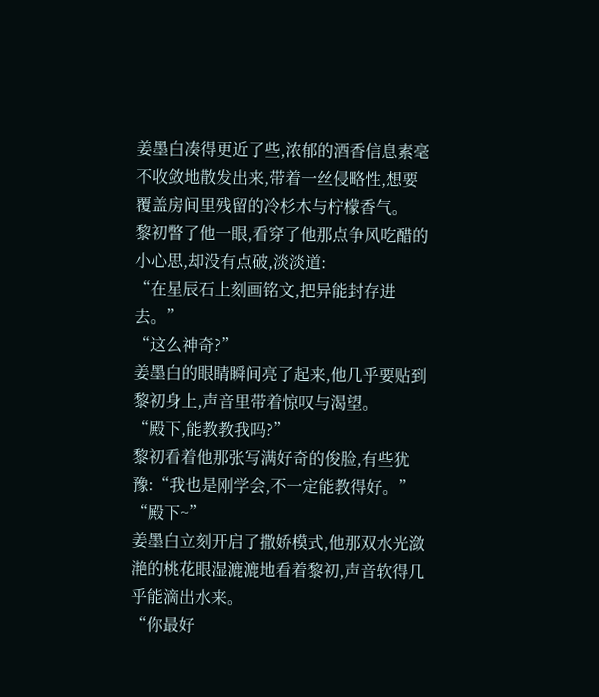姜墨白凑得更近了些,浓郁的酒香信息素毫不收敛地散发出来,带着一丝侵略性,想要覆盖房间里残留的冷杉木与柠檬香气。
黎初瞥了他一眼,看穿了他那点争风吃醋的小心思,却没有点破,淡淡道:
“在星辰石上刻画铭文,把异能封存进去。”
“这么神奇?”
姜墨白的眼睛瞬间亮了起来,他几乎要贴到黎初身上,声音里带着惊叹与渴望。
“殿下,能教教我吗?”
黎初看着他那张写满好奇的俊脸,有些犹豫:“我也是刚学会,不一定能教得好。”
“殿下~”
姜墨白立刻开启了撒娇模式,他那双水光潋滟的桃花眼湿漉漉地看着黎初,声音软得几乎能滴出水来。
“你最好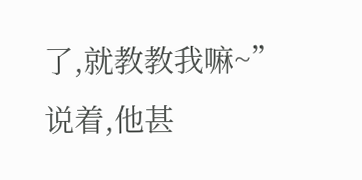了,就教教我嘛~”
说着,他甚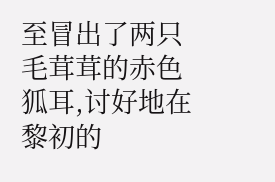至冒出了两只毛茸茸的赤色狐耳,讨好地在黎初的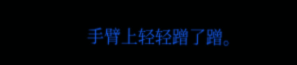手臂上轻轻蹭了蹭。